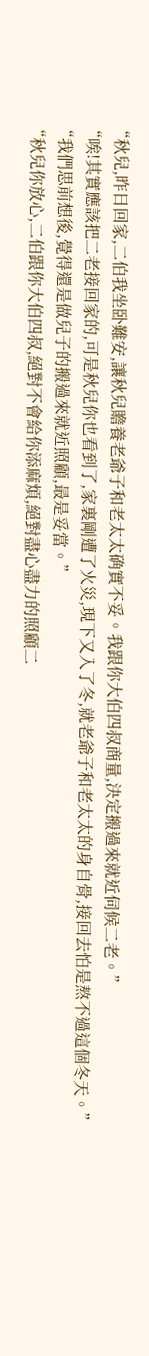“秋兒,昨日回家,二伯我坐卧難安,讓秋兒贍養老爺子和老太太确實不妥。我跟你大伯四叔商量,決定搬過來就近伺候二老。”
“唉!其實應該把二老接回家的,可是秋兒你也看到了,家裏剛遭了火災,現下又入了冬,就老爺子和老太太的身自骨,接回去怕是熬不過這個冬天。”
“我們思前想後,覺得還是做兒子的搬過來就近照顧,最是妥當。”
“秋兒你放心,二伯跟你大伯四叔,絕對不會給你添麻煩,絕對盡心盡力的照顧二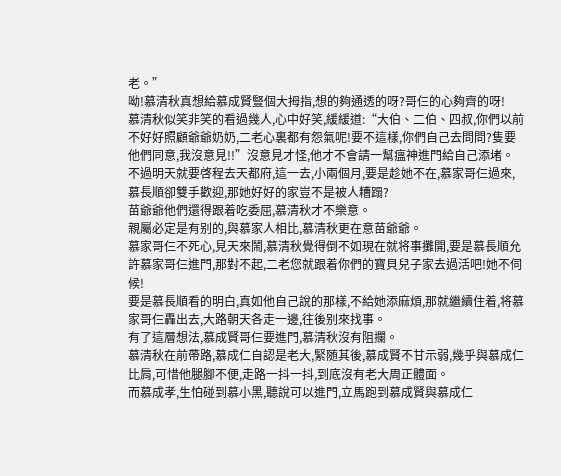老。”
呦!慕清秋真想給慕成賢豎個大拇指,想的夠通透的呀?哥仨的心夠齊的呀!
慕清秋似笑非笑的看過幾人,心中好笑,緩緩道:“大伯、二伯、四叔,你們以前不好好照顧爺爺奶奶,二老心裏都有怨氣呢!要不這樣,你們自己去問問?隻要他們同意,我沒意見!!”沒意見才怪,他才不會請一幫瘟神進門給自己添堵。
不過明天就要啓程去天都府,這一去,小兩個月,要是趁她不在,慕家哥仨過來,慕長順卻雙手歡迎,那她好好的家豈不是被人糟蹋?
苗爺爺他們還得跟着吃委屈,慕清秋才不樂意。
親屬必定是有别的,與慕家人相比,慕清秋更在意苗爺爺。
慕家哥仨不死心,見天來鬧,慕清秋覺得倒不如現在就将事攤開,要是慕長順允許慕家哥仨進門,那對不起,二老您就跟着你們的寶貝兒子家去過活吧!她不伺候!
要是慕長順看的明白,真如他自己說的那樣,不給她添麻煩,那就繼續住着,将慕家哥仨轟出去,大路朝天各走一邊,往後别來找事。
有了這層想法,慕成賢哥仨要進門,慕清秋沒有阻攔。
慕清秋在前帶路,慕成仁自認是老大,緊随其後,慕成賢不甘示弱,幾乎與慕成仁比肩,可惜他腿腳不便,走路一抖一抖,到底沒有老大周正體面。
而慕成孝,生怕碰到慕小黑,聽說可以進門,立馬跑到慕成賢與慕成仁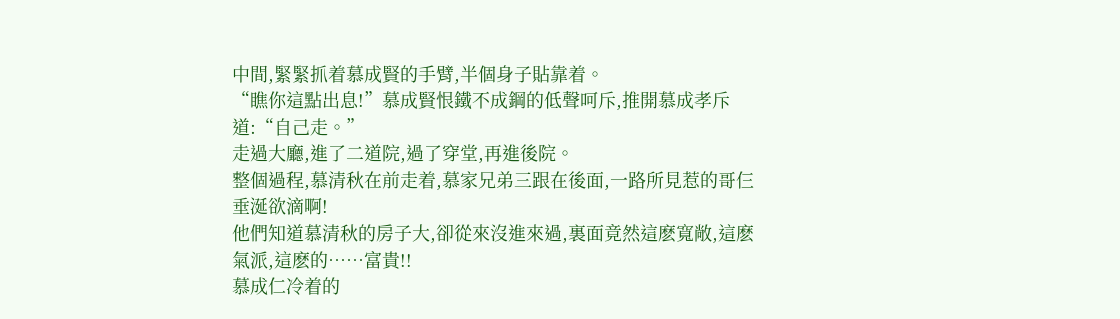中間,緊緊抓着慕成賢的手臂,半個身子貼靠着。
“瞧你這點出息!”慕成賢恨鐵不成鋼的低聲呵斥,推開慕成孝斥道:“自己走。”
走過大廳,進了二道院,過了穿堂,再進後院。
整個過程,慕清秋在前走着,慕家兄弟三跟在後面,一路所見惹的哥仨垂涎欲滴啊!
他們知道慕清秋的房子大,卻從來沒進來過,裏面竟然這麽寬敞,這麽氣派,這麽的……富貴!!
慕成仁冷着的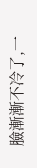臉漸漸不冷了,一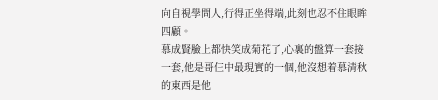向自視學問人,行得正坐得端,此刻也忍不住眼眸四顧。
慕成賢臉上都快笑成菊花了,心裏的盤算一套接一套,他是哥仨中最現實的一個,他沒想着慕清秋的東西是他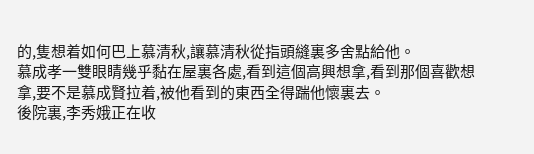的,隻想着如何巴上慕清秋,讓慕清秋從指頭縫裏多舍點給他。
慕成孝一雙眼睛幾乎黏在屋裏各處,看到這個高興想拿,看到那個喜歡想拿,要不是慕成賢拉着,被他看到的東西全得踹他懷裏去。
後院裏,李秀娥正在收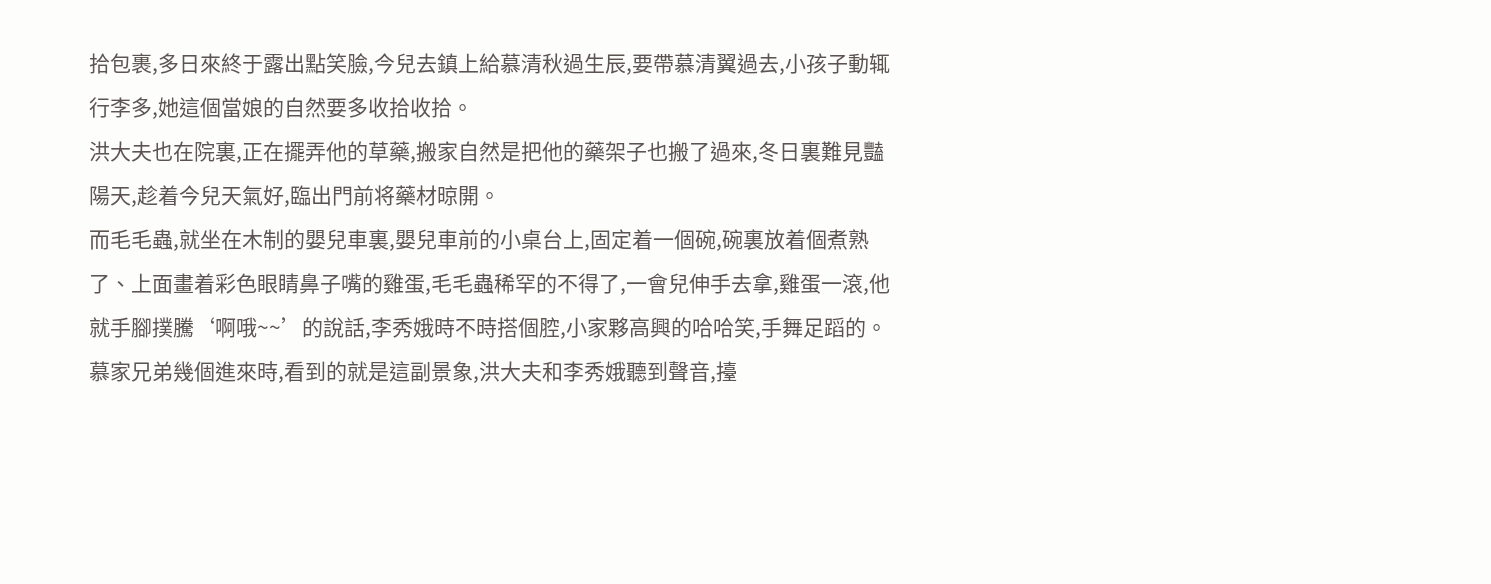拾包裹,多日來終于露出點笑臉,今兒去鎮上給慕清秋過生辰,要帶慕清翼過去,小孩子動辄行李多,她這個當娘的自然要多收拾收拾。
洪大夫也在院裏,正在擺弄他的草藥,搬家自然是把他的藥架子也搬了過來,冬日裏難見豔陽天,趁着今兒天氣好,臨出門前将藥材晾開。
而毛毛蟲,就坐在木制的嬰兒車裏,嬰兒車前的小桌台上,固定着一個碗,碗裏放着個煮熟了、上面畫着彩色眼睛鼻子嘴的雞蛋,毛毛蟲稀罕的不得了,一會兒伸手去拿,雞蛋一滾,他就手腳撲騰‘啊哦~~’的說話,李秀娥時不時搭個腔,小家夥高興的哈哈笑,手舞足蹈的。
慕家兄弟幾個進來時,看到的就是這副景象,洪大夫和李秀娥聽到聲音,擡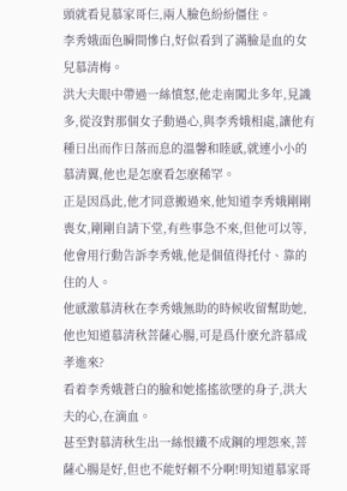頭就看見慕家哥仨,兩人臉色紛紛僵住。
李秀娥面色瞬間慘白,好似看到了滿臉是血的女兒慕清梅。
洪大夫眼中帶過一絲憤怒,他走南闖北多年,見識多,從沒對那個女子動過心,與李秀娥相處,讓他有種日出而作日落而息的溫馨和睦感,就連小小的慕清翼,他也是怎麽看怎麽稀罕。
正是因爲此,他才同意搬過來,他知道李秀娥剛剛喪女,剛剛自請下堂,有些事急不來,但他可以等,他會用行動告訴李秀娥,他是個值得托付、靠的住的人。
他感激慕清秋在李秀娥無助的時候收留幫助她,他也知道慕清秋菩薩心腸,可是爲什麽允許慕成孝進來?
看着李秀娥蒼白的臉和她搖搖欲墜的身子,洪大夫的心,在滴血。
甚至對慕清秋生出一絲恨鐵不成鋼的埋怨來,菩薩心腸是好,但也不能好賴不分啊!明知道慕家哥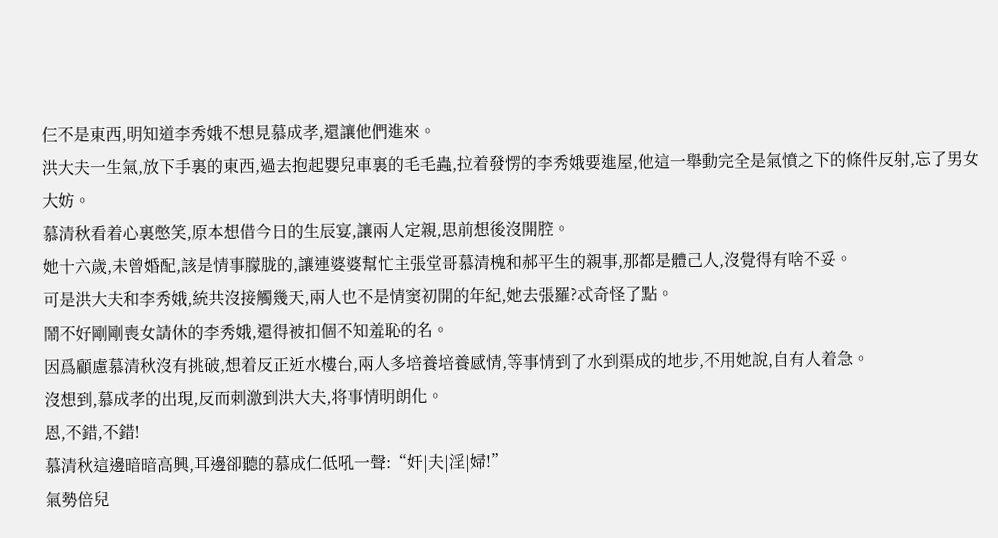仨不是東西,明知道李秀娥不想見慕成孝,還讓他們進來。
洪大夫一生氣,放下手裏的東西,過去抱起嬰兒車裏的毛毛蟲,拉着發愣的李秀娥要進屋,他這一舉動完全是氣憤之下的條件反射,忘了男女大妨。
慕清秋看着心裏憋笑,原本想借今日的生辰宴,讓兩人定親,思前想後沒開腔。
她十六歲,未曾婚配,該是情事朦胧的,讓連婆婆幫忙主張堂哥慕清槐和郝平生的親事,那都是體己人,沒覺得有啥不妥。
可是洪大夫和李秀娥,統共沒接觸幾天,兩人也不是情窦初開的年紀,她去張羅?忒奇怪了點。
鬧不好剛剛喪女請休的李秀娥,還得被扣個不知羞恥的名。
因爲顧慮慕清秋沒有挑破,想着反正近水樓台,兩人多培養培養感情,等事情到了水到渠成的地步,不用她說,自有人着急。
沒想到,慕成孝的出現,反而刺激到洪大夫,将事情明朗化。
恩,不錯,不錯!
慕清秋這邊暗暗高興,耳邊卻聽的慕成仁低吼一聲:“奸|夫|淫|婦!”
氣勢倍兒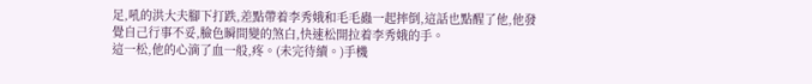足,吼的洪大夫腳下打跌,差點帶着李秀娥和毛毛蟲一起摔倒,這話也點醒了他,他發覺自己行事不妥,臉色瞬間變的煞白,快速松開拉着李秀娥的手。
這一松,他的心滴了血一般,疼。(未完待續。)手機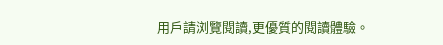用戶請浏覽閱讀,更優質的閱讀體驗。